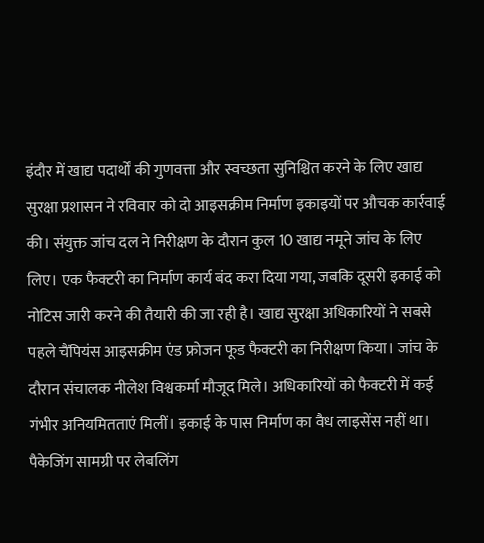इंदौर में खाद्य पदार्थों की गुणवत्ता और स्वच्छता सुनिश्चित करने के लिए खाद्य सुरक्षा प्रशासन ने रविवार को दो आइसक्रीम निर्माण इकाइयों पर औचक कार्रवाई की। संयुक्त जांच दल ने निरीक्षण के दौरान कुल 10 खाद्य नमूने जांच के लिए लिए। एक फैक्टरी का निर्माण कार्य बंद करा दिया गया, जबकि दूसरी इकाई को नोटिस जारी करने की तैयारी की जा रही है। खाद्य सुरक्षा अधिकारियों ने सबसे पहले चैंपियंस आइसक्रीम एंड फ्रोजन फूड फैक्टरी का निरीक्षण किया। जांच के दौरान संचालक नीलेश विश्वकर्मा मौजूद मिले। अधिकारियों को फैक्टरी में कई गंभीर अनियमितताएं मिलीं। इकाई के पास निर्माण का वैध लाइसेंस नहीं था। पैकेजिंग सामग्री पर लेबलिंग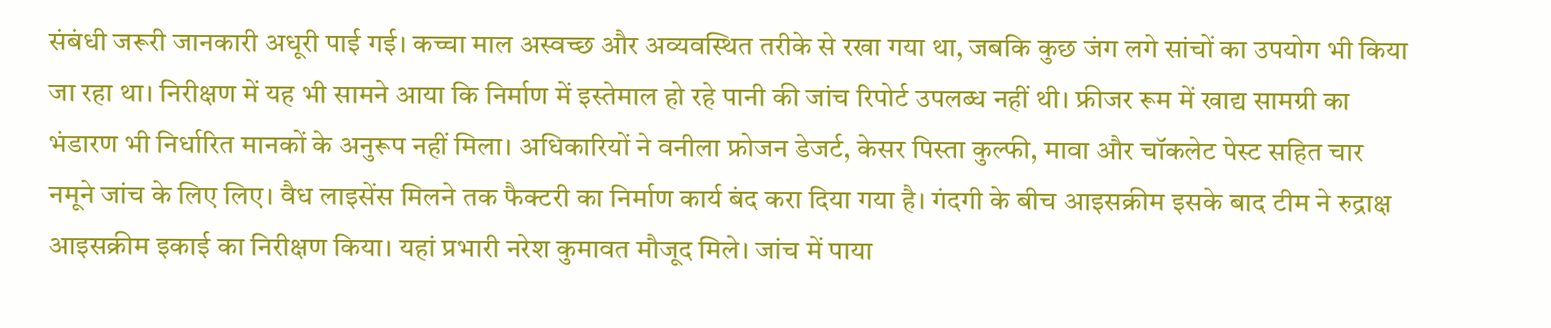संबंधी जरूरी जानकारी अधूरी पाई गई। कच्चा माल अस्वच्छ और अव्यवस्थित तरीके से रखा गया था, जबकि कुछ जंग लगे सांचों का उपयोग भी किया जा रहा था। निरीक्षण में यह भी सामने आया कि निर्माण में इस्तेमाल हो रहे पानी की जांच रिपोर्ट उपलब्ध नहीं थी। फ्रीजर रूम में खाद्य सामग्री का भंडारण भी निर्धारित मानकों के अनुरूप नहीं मिला। अधिकारियों ने वनीला फ्रोजन डेजर्ट, केसर पिस्ता कुल्फी, मावा और चॉकलेट पेस्ट सहित चार नमूने जांच के लिए लिए। वैध लाइसेंस मिलने तक फैक्टरी का निर्माण कार्य बंद करा दिया गया है। गंदगी के बीच आइसक्रीम इसके बाद टीम ने रुद्राक्ष आइसक्रीम इकाई का निरीक्षण किया। यहां प्रभारी नरेश कुमावत मौजूद मिले। जांच में पाया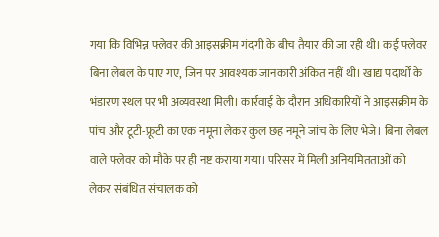गया कि विभिन्न फ्लेवर की आइसक्रीम गंदगी के बीच तैयार की जा रही थी। कई फ्लेवर बिना लेबल के पाए गए, जिन पर आवश्यक जानकारी अंकित नहीं थी। खाद्य पदार्थों के भंडारण स्थल पर भी अव्यवस्था मिली। कार्रवाई के दौरान अधिकारियों ने आइसक्रीम के पांच और टूटी-फ्रूटी का एक नमूना लेकर कुल छह नमूने जांच के लिए भेजे। बिना लेबल वाले फ्लेवर को मौके पर ही नष्ट कराया गया। परिसर में मिली अनियमितताओं को लेकर संबंधित संचालक को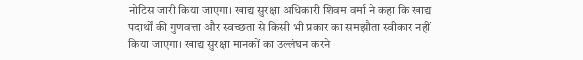नोटिस जारी किया जाएगा। खाद्य सुरक्षा अधिकारी शिवम वर्मा ने कहा कि खाद्य पदार्थों की गुणवत्ता और स्वच्छता से किसी भी प्रकार का समझौता स्वीकार नहीं किया जाएगा। खाद्य सुरक्षा मानकों का उल्लंघन करने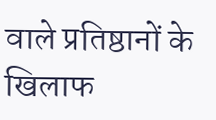वाले प्रतिष्ठानों के खिलाफ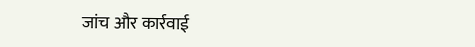जांच और कार्रवाई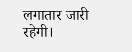लगातार जारी रहेगी।